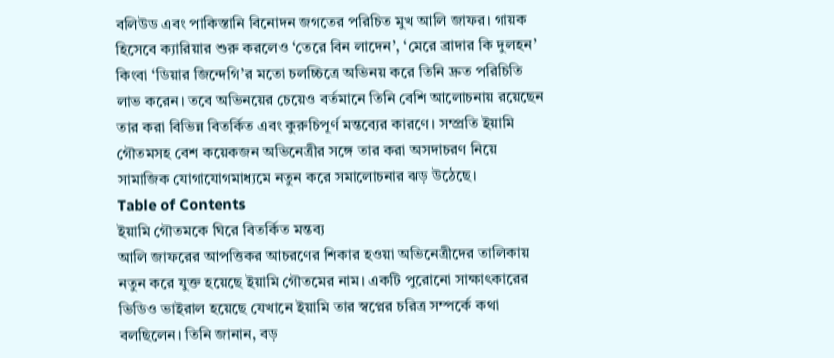বলিউড এবং পাকিস্তানি বিনোদন জগতের পরিচিত মুখ আলি জাফর। গায়ক হিসেবে ক্যারিয়ার শুরু করলেও ‘তেরে বিন লাদেন’, ‘মেরে ব্রাদার কি দুলহন’ কিংবা ‘ডিয়ার জিন্দেগি’র মতো চলচ্চিত্রে অভিনয় করে তিনি দ্রুত পরিচিতি লাভ করেন। তবে অভিনয়ের চেয়েও বর্তমানে তিনি বেশি আলোচনায় রয়েছেন তার করা বিভিন্ন বিতর্কিত এবং কুরুচিপূর্ণ মন্তব্যের কারণে। সম্প্রতি ইয়ামি গৌতমসহ বেশ কয়েকজন অভিনেত্রীর সঙ্গে তার করা অসদাচরণ নিয়ে সামাজিক যোগাযোগমাধ্যমে নতুন করে সমালোচনার ঝড় উঠেছে।
Table of Contents
ইয়ামি গৌতমকে ঘিরে বিতর্কিত মন্তব্য
আলি জাফরের আপত্তিকর আচরণের শিকার হওয়া অভিনেত্রীদের তালিকায় নতুন করে যুক্ত হয়েছে ইয়ামি গৌতমের নাম। একটি পুরোনো সাক্ষাৎকারের ভিডিও ভাইরাল হয়েছে যেখানে ইয়ামি তার স্বপ্নের চরিত্র সম্পর্কে কথা বলছিলেন। তিনি জানান, বড়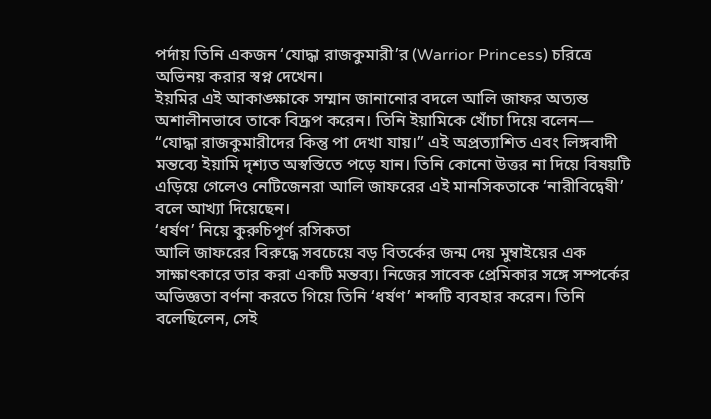পর্দায় তিনি একজন ‘যোদ্ধা রাজকুমারী’র (Warrior Princess) চরিত্রে অভিনয় করার স্বপ্ন দেখেন।
ইয়মির এই আকাঙ্ক্ষাকে সম্মান জানানোর বদলে আলি জাফর অত্যন্ত অশালীনভাবে তাকে বিদ্রূপ করেন। তিনি ইয়ামিকে খোঁচা দিয়ে বলেন— “যোদ্ধা রাজকুমারীদের কিন্তু পা দেখা যায়।” এই অপ্রত্যাশিত এবং লিঙ্গবাদী মন্তব্যে ইয়ামি দৃশ্যত অস্বস্তিতে পড়ে যান। তিনি কোনো উত্তর না দিয়ে বিষয়টি এড়িয়ে গেলেও নেটিজেনরা আলি জাফরের এই মানসিকতাকে ‘নারীবিদ্বেষী’ বলে আখ্যা দিয়েছেন।
‘ধর্ষণ’ নিয়ে কুরুচিপূর্ণ রসিকতা
আলি জাফরের বিরুদ্ধে সবচেয়ে বড় বিতর্কের জন্ম দেয় মুম্বাইয়ের এক সাক্ষাৎকারে তার করা একটি মন্তব্য। নিজের সাবেক প্রেমিকার সঙ্গে সম্পর্কের অভিজ্ঞতা বর্ণনা করতে গিয়ে তিনি ‘ধর্ষণ’ শব্দটি ব্যবহার করেন। তিনি বলেছিলেন, সেই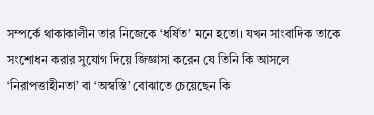সম্পর্কে থাকাকালীন তার নিজেকে ‘ধর্ষিত’ মনে হতো। যখন সাংবাদিক তাকে সংশোধন করার সুযোগ দিয়ে জিজ্ঞাসা করেন যে তিনি কি আসলে ‘নিরাপত্তাহীনতা’ বা ‘অস্বস্তি’ বোঝাতে চেয়েছেন কি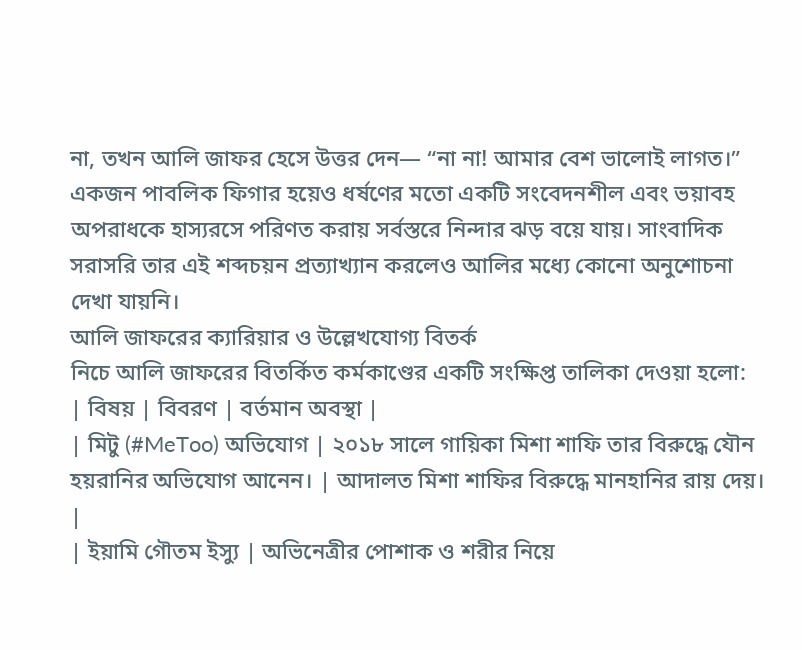না, তখন আলি জাফর হেসে উত্তর দেন— “না না! আমার বেশ ভালোই লাগত।”
একজন পাবলিক ফিগার হয়েও ধর্ষণের মতো একটি সংবেদনশীল এবং ভয়াবহ অপরাধকে হাস্যরসে পরিণত করায় সর্বস্তরে নিন্দার ঝড় বয়ে যায়। সাংবাদিক সরাসরি তার এই শব্দচয়ন প্রত্যাখ্যান করলেও আলির মধ্যে কোনো অনুশোচনা দেখা যায়নি।
আলি জাফরের ক্যারিয়ার ও উল্লেখযোগ্য বিতর্ক
নিচে আলি জাফরের বিতর্কিত কর্মকাণ্ডের একটি সংক্ষিপ্ত তালিকা দেওয়া হলো:
| বিষয় | বিবরণ | বর্তমান অবস্থা |
| মিটু (#MeToo) অভিযোগ | ২০১৮ সালে গায়িকা মিশা শাফি তার বিরুদ্ধে যৌন হয়রানির অভিযোগ আনেন। | আদালত মিশা শাফির বিরুদ্ধে মানহানির রায় দেয়। |
| ইয়ামি গৌতম ইস্যু | অভিনেত্রীর পোশাক ও শরীর নিয়ে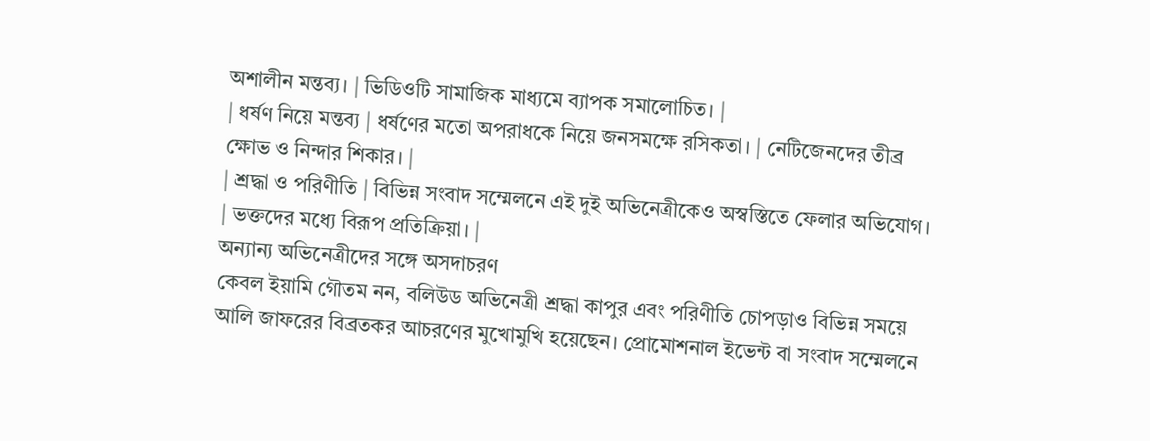অশালীন মন্তব্য। | ভিডিওটি সামাজিক মাধ্যমে ব্যাপক সমালোচিত। |
| ধর্ষণ নিয়ে মন্তব্য | ধর্ষণের মতো অপরাধকে নিয়ে জনসমক্ষে রসিকতা। | নেটিজেনদের তীব্র ক্ষোভ ও নিন্দার শিকার। |
| শ্রদ্ধা ও পরিণীতি | বিভিন্ন সংবাদ সম্মেলনে এই দুই অভিনেত্রীকেও অস্বস্তিতে ফেলার অভিযোগ। | ভক্তদের মধ্যে বিরূপ প্রতিক্রিয়া। |
অন্যান্য অভিনেত্রীদের সঙ্গে অসদাচরণ
কেবল ইয়ামি গৌতম নন, বলিউড অভিনেত্রী শ্রদ্ধা কাপুর এবং পরিণীতি চোপড়াও বিভিন্ন সময়ে আলি জাফরের বিব্রতকর আচরণের মুখোমুখি হয়েছেন। প্রোমোশনাল ইভেন্ট বা সংবাদ সম্মেলনে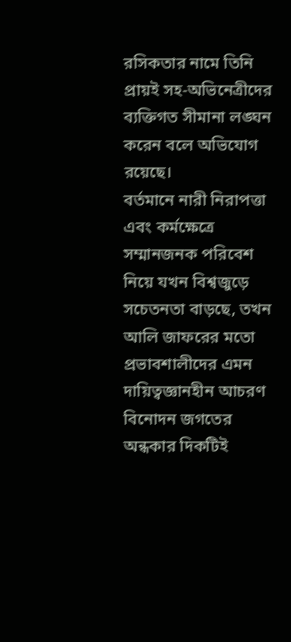রসিকতার নামে তিনি প্রায়ই সহ-অভিনেত্রীদের ব্যক্তিগত সীমানা লঙ্ঘন করেন বলে অভিযোগ রয়েছে।
বর্তমানে নারী নিরাপত্তা এবং কর্মক্ষেত্রে সম্মানজনক পরিবেশ নিয়ে যখন বিশ্বজুড়ে সচেতনতা বাড়ছে, তখন আলি জাফরের মতো প্রভাবশালীদের এমন দায়িত্বজ্ঞানহীন আচরণ বিনোদন জগতের অন্ধকার দিকটিই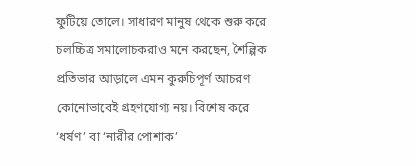ফুটিয়ে তোলে। সাধারণ মানুষ থেকে শুরু করে চলচ্চিত্র সমালোচকরাও মনে করছেন, শৈল্পিক প্রতিভার আড়ালে এমন কুরুচিপূর্ণ আচরণ কোনোভাবেই গ্রহণযোগ্য নয়। বিশেষ করে ‘ধর্ষণ’ বা ‘নারীর পোশাক’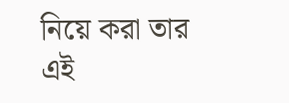নিয়ে করা তার এই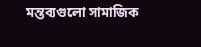মন্তব্যগুলো সামাজিক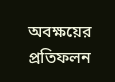অবক্ষয়ের প্রতিফলন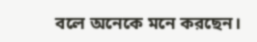বলে অনেকে মনে করছেন।